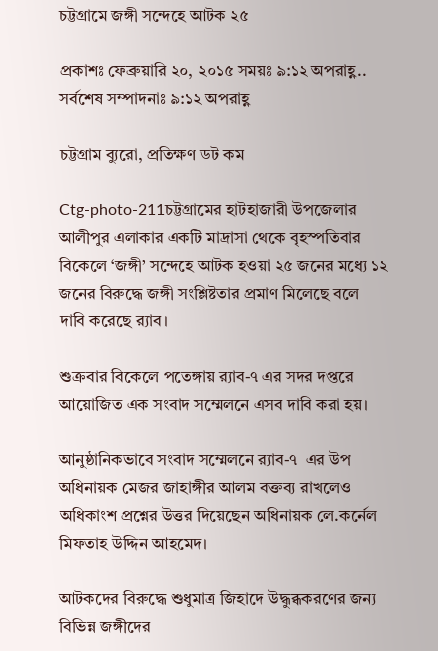চট্টগ্রামে জঙ্গী সন্দেহে আটক ২৫

প্রকাশঃ ফেব্রুয়ারি ২০, ২০১৫ সময়ঃ ৯:১২ অপরাহ্ণ.. সর্বশেষ সম্পাদনাঃ ৯:১২ অপরাহ্ণ

চট্টগ্রাম ব্যুরো, প্রতিক্ষণ ডট কম

Ctg-photo-211চট্টগ্রামের হাটহাজারী উপজেলার আলীপুর এলাকার একটি মাদ্রাসা থেকে বৃহস্পতিবার বিকেলে ‘জঙ্গী’ সন্দেহে আটক হওয়া ২৫ জনের মধ্যে ১২ জনের বিরুদ্ধে জঙ্গী সংশ্লিষ্টতার প্রমাণ মিলেছে বলে দাবি করেছে র‌্যাব।

শুক্রবার বিকেলে পতেঙ্গায় র‌্যাব-৭ এর সদর দপ্তরে আয়োজিত এক সংবাদ সম্মেলনে এসব দাবি করা হয়।

আনুষ্ঠানিকভাবে সংবাদ সম্মেলনে র‌্যাব-৭  এর উপ অধিনায়ক মেজর জাহাঙ্গীর আলম বক্তব্য রাখলেও অধিকাংশ প্রশ্নের উত্তর দিয়েছেন অধিনায়ক লে.কর্নেল মিফতাহ উদ্দিন আহমেদ।

আটকদের বিরুদ্ধে শুধুমাত্র জিহাদে উদ্ধুব্ধকরণের জন্য বিভিন্ন জঙ্গীদের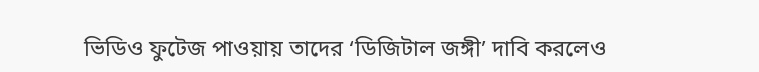ভিডিও ফুটেজ পাওয়ায় তাদের ‘ডিজিটাল জঙ্গী’ দাবি করলেও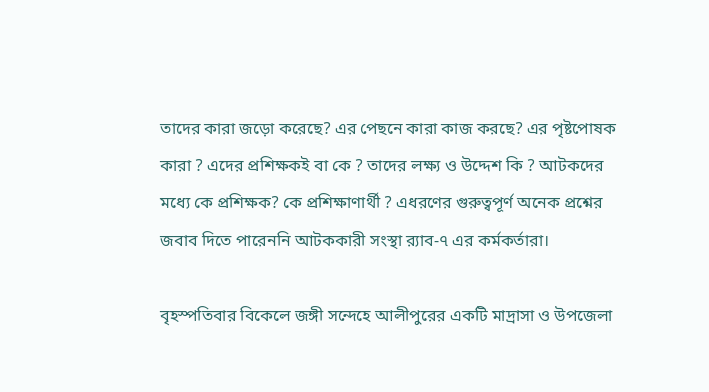তাদের কারা জড়ো করেছে? এর পেছনে কারা কাজ করছে? এর পৃষ্টপোষক কারা ? এদের প্রশিক্ষকই বা কে ? তাদের লক্ষ্য ও উদ্দেশ কি ? আটকদের মধ্যে কে প্রশিক্ষক? কে প্রশিক্ষাণার্থী ? এধরণের গুরুত্বপূর্ণ অনেক প্রশ্নের জবাব দিতে পারেননি আটককারী সংস্থা র‌্যাব-৭ এর কর্মকর্তারা।

বৃহস্পতিবার বিকেলে জঙ্গী সন্দেহে আলীপুরের একটি মাদ্রাসা ও উপজেলা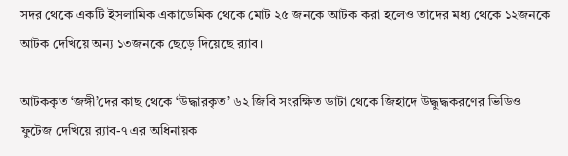সদর থেকে একটি ইসলামিক একাডেমিক থেকে মোট ২৫ জনকে আটক করা হলেও তাদের মধ্য থেকে ১২জনকে আটক দেখিয়ে অন্য ১৩জনকে ছেড়ে দিয়েছে র‌্যাব।

আটককৃত ‘জঙ্গী’দের কাছ থেকে ‘উদ্ধারকৃত’ ৬২ জিবি সংরক্ষিত ডাটা থেকে জিহাদে উদ্ধুদ্ধকরণের ভিডিও ফুটেজ দেখিয়ে র‌্যাব-৭ এর অধিনায়ক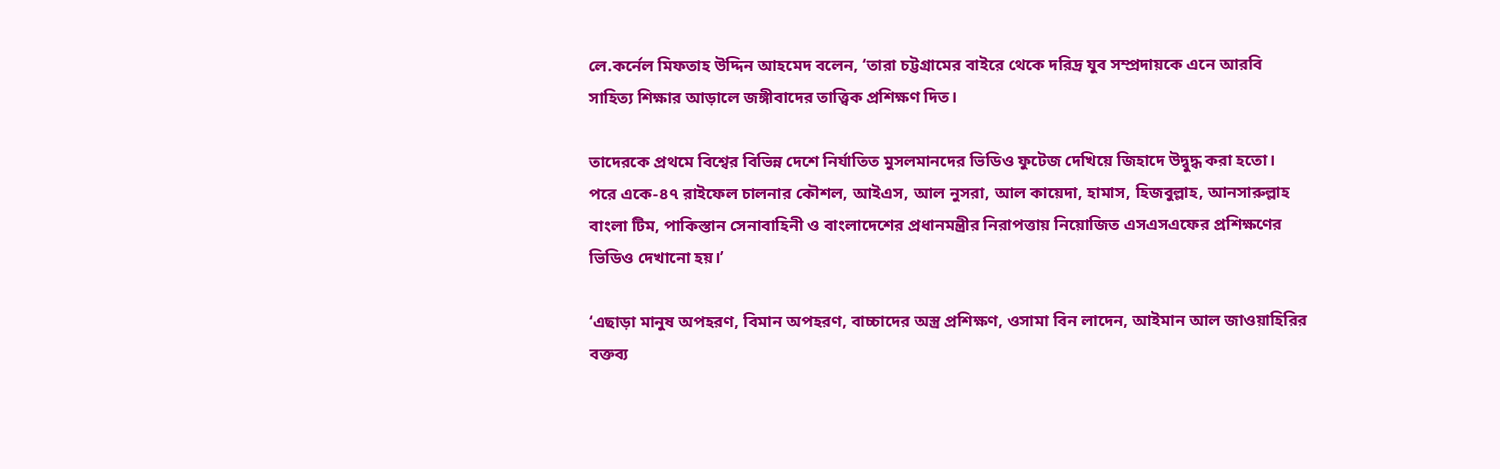লে.কর্নেল মিফতাহ উদ্দিন আহমেদ বলেন, ‘তারা চট্টগ্রামের বাইরে থেকে দরিদ্র যুব সম্প্রদায়কে এনে আরবি সাহিত্য শিক্ষার আড়ালে জঙ্গীবাদের তাত্ত্বিক প্রশিক্ষণ দিত।

তাদেরকে প্রথমে বিশ্বের বিভিন্ন দেশে নির্যাতিত মুসলমানদের ভিডিও ফুটেজ দেখিয়ে জিহাদে উদ্বুদ্ধ করা হতো।  পরে একে-৪৭ রাইফেল চালনার কৌশল, আইএস, আল নুসরা, আল কায়েদা, হামাস, হিজবুল্লাহ, আনসারুল্লাহ বাংলা টিম, পাকিস্তান সেনাবাহিনী ও বাংলাদেশের প্রধানমন্ত্রীর নিরাপত্তায় নিয়োজিত এসএসএফের প্রশিক্ষণের ভিডিও দেখানো হয়।’

‘এছাড়া মানুষ অপহরণ, বিমান অপহরণ, বাচ্চাদের অস্ত্র প্রশিক্ষণ, ওসামা বিন লাদেন, আইমান আল জাওয়াহিরির বক্তব্য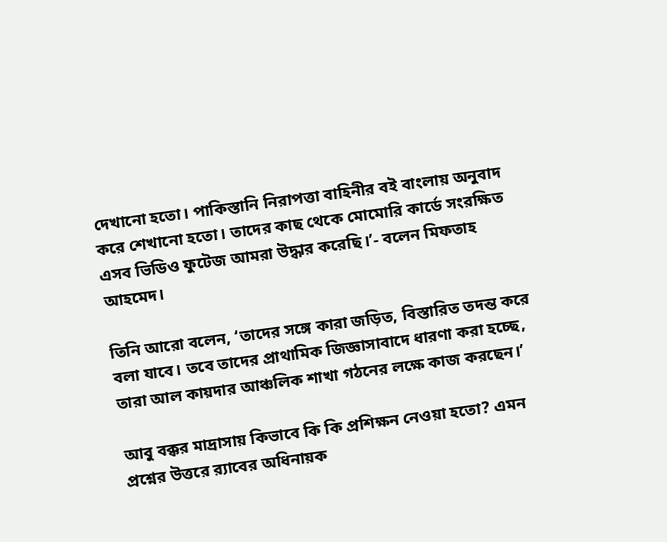দেখানো হতো। পাকিস্তানি নিরাপত্তা বাহিনীর বই বাংলায় অনুবাদ করে শেখানো হতো। তাদের কাছ থেকে মোমোরি কার্ডে সংরক্ষিত এসব ভিডিও ফুটেজ আমরা উদ্ধার করেছি।’- বলেন মিফতাহ আহমেদ।

তিনি আরো বলেন, ‘তাদের সঙ্গে কারা জড়িত, বিস্তারিত তদন্ত করে  বলা যাবে। তবে তাদের প্রাথামিক জিজ্ঞাসাবাদে ধারণা করা হচ্ছে, তারা আল কায়দার আঞ্চলিক শাখা গঠনের লক্ষে কাজ করছেন।’

আবু বক্কর মাদ্রাসায় কিভাবে কি কি প্রশিক্ষন নেওয়া হতো? এমন প্রশ্নের উত্তরে র‌্যাবের অধিনায়ক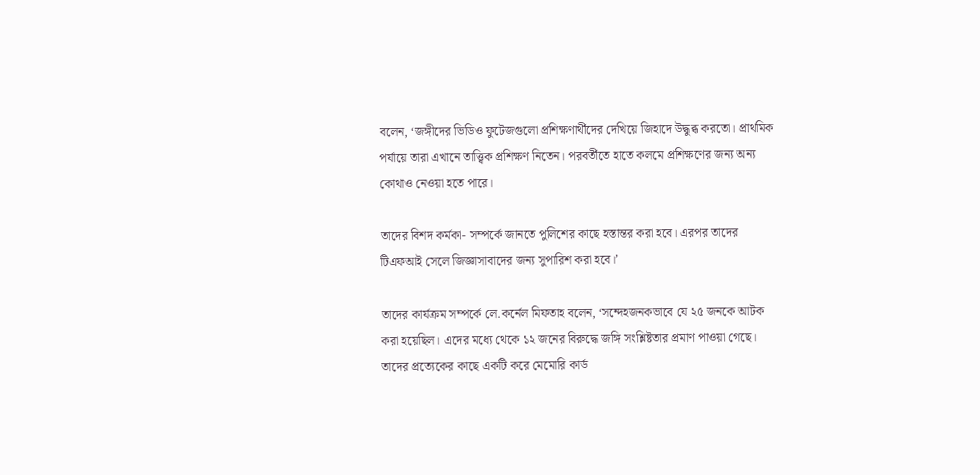বলেন, ‘জঙ্গীদের ভিডিও ফুটেজগুলো প্রশিক্ষণার্থীদের দেখিয়ে জিহাদে উদ্ধুব্ধ করতো। প্রাথমিক পর্যায়ে তারা এখানে তাত্ত্বিক প্রশিক্ষণ নিতেন। পরবর্তীতে হাতে কলমে প্রশিক্ষণের জন্য অন্য  কোথাও নেওয়া হতে পারে।

তাদের বিশদ কর্মকা- সম্পর্কে জানতে পুলিশের কাছে হস্তান্তর করা হবে। এরপর তাদের টিএফআই সেলে জিজ্ঞাসাবাদের জন্য সুপারিশ করা হবে।’

তাদের কার্যক্রম সম্পর্কে লে.কর্নেল মিফতাহ বলেন, ‘সন্দেহজনকভাবে যে ২৫ জনকে আটক করা হয়েছিল। এদের মধ্যে থেকে ১২ জনের বিরুদ্ধে জঙ্গি সংশ্লিষ্টতার প্রমাণ পাওয়া গেছে। তাদের প্রত্যেকের কাছে একটি করে মেমোরি কার্ড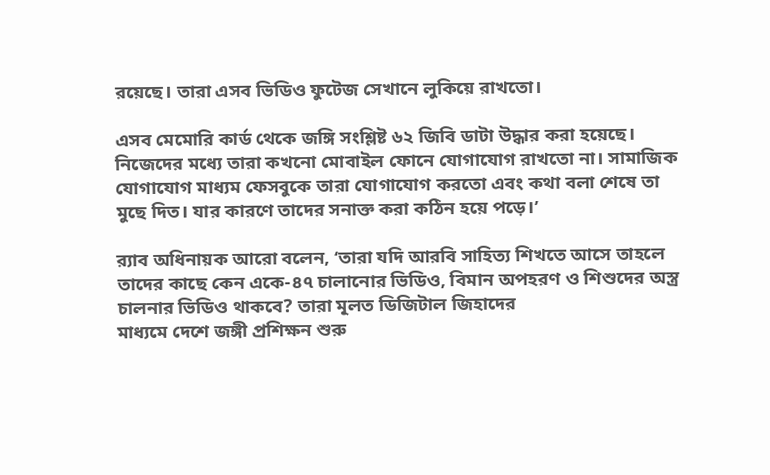রয়েছে। তারা এসব ভিডিও ফুটেজ সেখানে লুকিয়ে রাখতো।

এসব মেমোরি কার্ড থেকে জঙ্গি সংশ্লিষ্ট ৬২ জিবি ডাটা উদ্ধার করা হয়েছে। নিজেদের মধ্যে তারা কখনো মোবাইল ফোনে যোগাযোগ রাখতো না। সামাজিক যোগাযোগ মাধ্যম ফেসবুকে তারা যোগাযোগ করতো এবং কথা বলা শেষে তা মুছে দিত। যার কারণে তাদের সনাক্ত করা কঠিন হয়ে পড়ে।’

র‌্যাব অধিনায়ক আরো বলেন, ‘তারা যদি আরবি সাহিত্য শিখতে আসে তাহলে তাদের কাছে কেন একে-৪৭ চালানোর ভিডিও, বিমান অপহরণ ও শিশুদের অস্ত্র চালনার ভিডিও থাকবে? তারা মূলত ডিজিটাল জিহাদের
মাধ্যমে দেশে জঙ্গী প্রশিক্ষন শুরু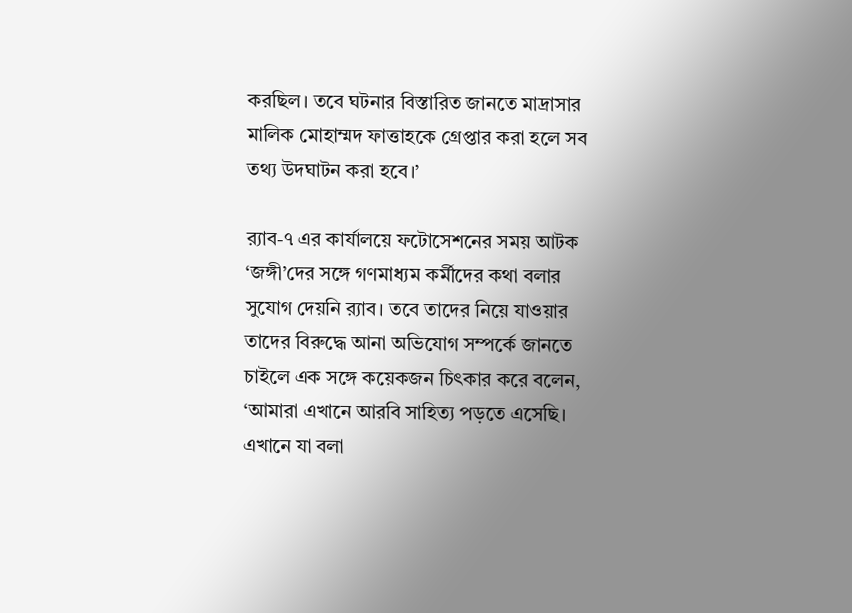করছিল। তবে ঘটনার বিস্তারিত জানতে মাদ্রাসার মালিক মোহাম্মদ ফাত্তাহকে গ্রেপ্তার করা হলে সব তথ্য উদঘাটন করা হবে।’

র‌্যাব-৭ এর কার্যালয়ে ফটোসেশনের সময় আটক ‘জঙ্গী’দের সঙ্গে গণমাধ্যম কর্মীদের কথা বলার সুযোগ দেয়নি র‌্যাব। তবে তাদের নিয়ে যাওয়ার তাদের বিরুদ্ধে আনা অভিযোগ সম্পর্কে জানতে চাইলে এক সঙ্গে কয়েকজন চিৎকার করে বলেন, ‘আমারা এখানে আরবি সাহিত্য পড়তে এসেছি। এখানে যা বলা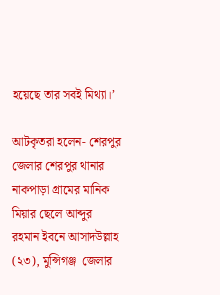হয়েছে তার সবই মিথ্যা।’

আটকৃতরা হলেন- শেরপুর জেলার শেরপুর থানার নাকপাড়া গ্রামের মানিক মিয়ার ছেলে আব্দুর রহমান ইবনে আসাদউল্লাহ (২৩), মুন্সিগঞ্জ  জেলার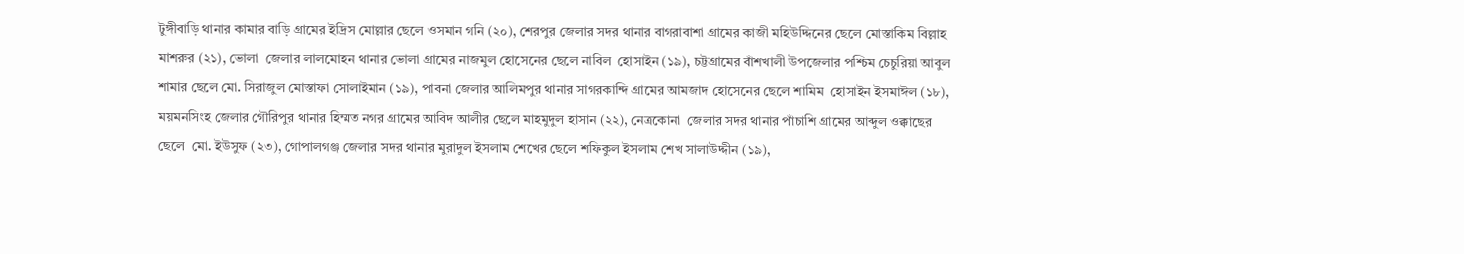টুঙ্গীবাড়ি থানার কামার বাড়ি গ্রামের ইদ্রিস মোল্লার ছেলে ওসমান গনি (২০), শেরপুর জেলার সদর থানার বাগরাবাশা গ্রামের কাজী মহিউদ্দিনের ছেলে মোস্তাকিম বিল্লাহ মাশরুর (২১), ভোলা  জেলার লালমোহন থানার ভোলা গ্রামের নাজমুল হোসেনের ছেলে নাবিল  হোসাইন (১৯), চট্টগ্রামের বাঁশখালী উপজেলার পশ্চিম চেচুরিয়া আবুল শামার ছেলে মো. সিরাজুল মোস্তাফা সোলাইমান (১৯), পাবনা জেলার আলিমপুর থানার সাগরকান্দি গ্রামের আমজাদ হোসেনের ছেলে শামিম  হোসাইন ইসমাঈল (১৮), ময়মনসিংহ জেলার গৌরিপুর থানার হিম্মত নগর গ্রামের আবিদ আলীর ছেলে মাহমুদুল হাসান (২২), নেত্রকোনা  জেলার সদর থানার পাঁচাশি গ্রামের আব্দুল ওক্কাছের ছেলে  মো. ইউসুফ (২৩), গোপালগঞ্জ জেলার সদর থানার মুরাদুল ইসলাম শেখের ছেলে শফিকুল ইসলাম শেখ সালাউদ্দীন (১৯),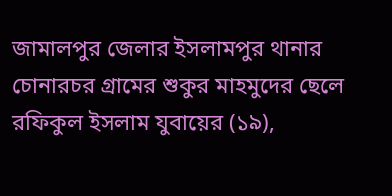জামালপুর জেলার ইসলামপুর থানার চোনারচর গ্রামের শুকুর মাহমুদের ছেলে রফিকুল ইসলাম যুবায়ের (১৯),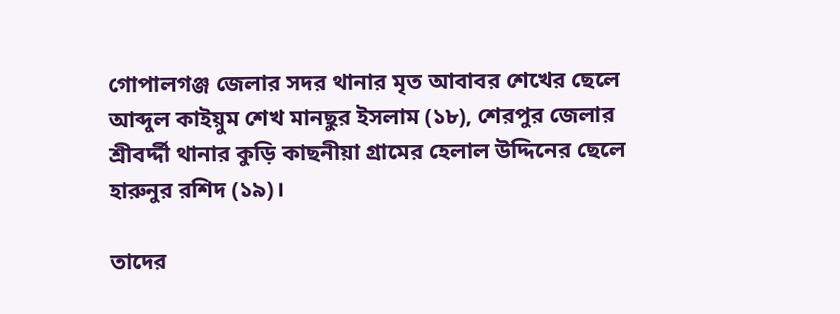গোপালগঞ্জ জেলার সদর থানার মৃত আবাবর শেখের ছেলে আব্দুল কাইয়ুম শেখ মানছুর ইসলাম (১৮), শেরপুর জেলার শ্রীবর্দ্দী থানার কুড়ি কাছনীয়া গ্রামের হেলাল উদ্দিনের ছেলে হারুনুর রশিদ (১৯)।

তাদের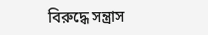বিরুদ্ধে সন্ত্রাস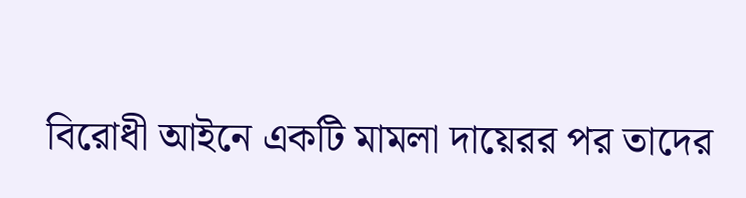বিরোধী আইনে একটি মামলা দায়েরর পর তাদের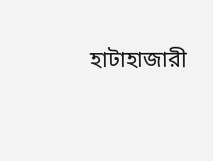হাটাহাজারী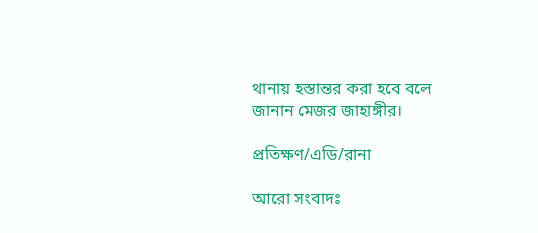থানায় হস্তান্তর করা হবে বলে জানান মেজর জাহাঙ্গীর।

প্রতিক্ষণ/এডি/রানা

আরো সংবাদঃ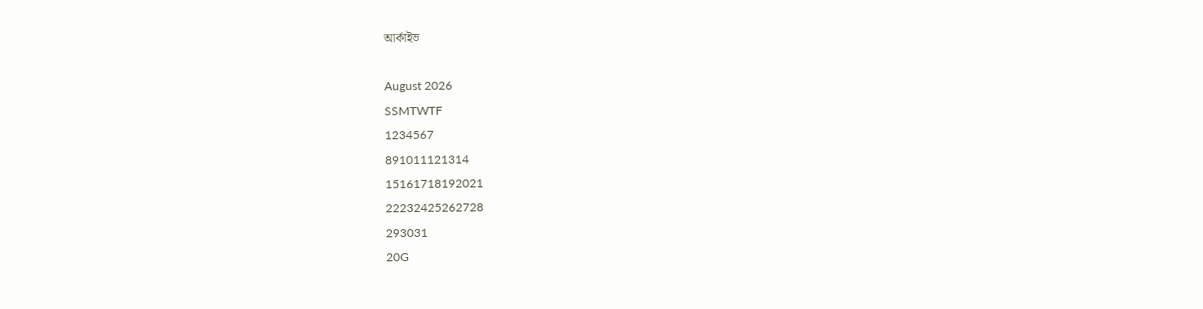আর্কাইভ

August 2026
SSMTWTF
1234567
891011121314
15161718192021
22232425262728
293031
20G